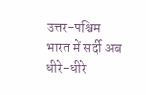उत्तर-पश्चिम भारत में सर्दी अब धीरे-धीरे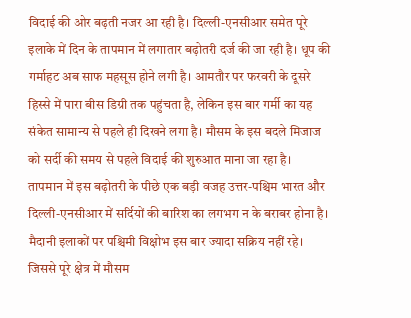विदाई की ओर बढ़ती नजर आ रही है। दिल्ली-एनसीआर समेत पूरे इलाके में दिन के तापमान में लगातार बढ़ोतरी दर्ज की जा रही है। धूप की गर्माहट अब साफ महसूस होने लगी है। आमतौर पर फरवरी के दूसरे हिस्से में पारा बीस डिग्री तक पहुंचता है, लेकिन इस बार गर्मी का यह संकेत सामान्य से पहले ही दिखने लगा है। मौसम के इस बदले मिजाज को सर्दी की समय से पहले विदाई की शुरुआत माना जा रहा है।
तापमान में इस बढ़ोतरी के पीछे एक बड़ी वजह उत्तर-पश्चिम भारत और दिल्ली-एनसीआर में सर्दियों की बारिश का लगभग न के बराबर होना है। मैदानी इलाकों पर पश्चिमी विक्षोभ इस बार ज्यादा सक्रिय नहीं रहे। जिससे पूरे क्षेत्र में मौसम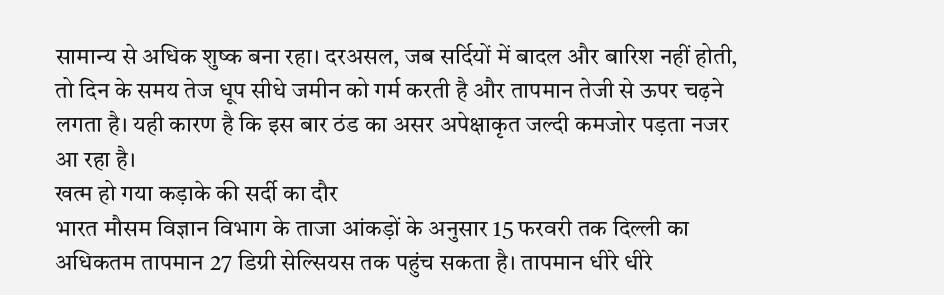सामान्य से अधिक शुष्क बना रहा। दरअसल, जब सर्दियों में बादल और बारिश नहीं होती, तो दिन के समय तेज धूप सीधे जमीन को गर्म करती है और तापमान तेजी से ऊपर चढ़ने लगता है। यही कारण है कि इस बार ठंड का असर अपेक्षाकृत जल्दी कमजोर पड़ता नजर आ रहा है।
खत्म हो गया कड़ाके की सर्दी का दौर
भारत मौसम विज्ञान विभाग के ताजा आंकड़ों के अनुसार 15 फरवरी तक दिल्ली का अधिकतम तापमान 27 डिग्री सेल्सियस तक पहुंच सकता है। तापमान धीरे धीरे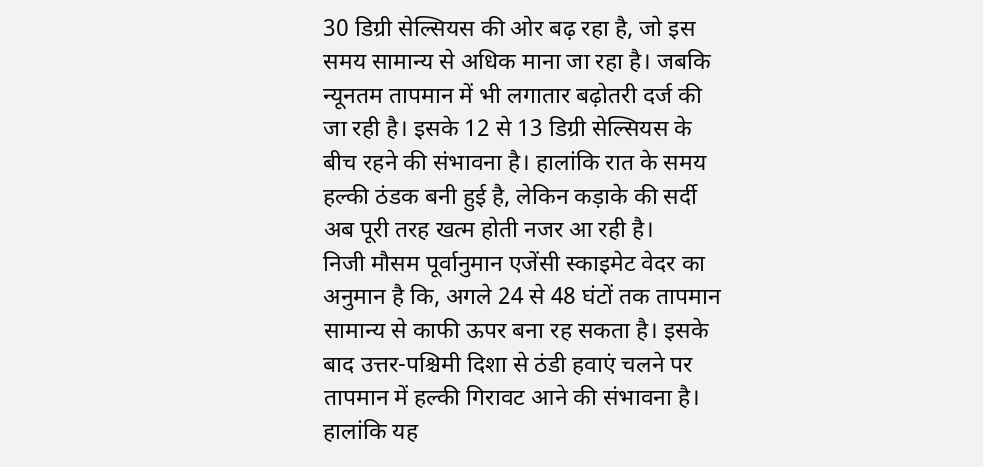30 डिग्री सेल्सियस की ओर बढ़ रहा है, जो इस समय सामान्य से अधिक माना जा रहा है। जबकि न्यूनतम तापमान में भी लगातार बढ़ोतरी दर्ज की जा रही है। इसके 12 से 13 डिग्री सेल्सियस के बीच रहने की संभावना है। हालांकि रात के समय हल्की ठंडक बनी हुई है, लेकिन कड़ाके की सर्दी अब पूरी तरह खत्म होती नजर आ रही है।
निजी मौसम पूर्वानुमान एजेंसी स्काइमेट वेदर का अनुमान है कि, अगले 24 से 48 घंटों तक तापमान सामान्य से काफी ऊपर बना रह सकता है। इसके बाद उत्तर-पश्चिमी दिशा से ठंडी हवाएं चलने पर तापमान में हल्की गिरावट आने की संभावना है। हालांकि यह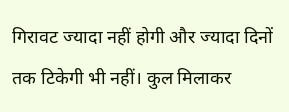गिरावट ज्यादा नहीं होगी और ज्यादा दिनों तक टिकेगी भी नहीं। कुल मिलाकर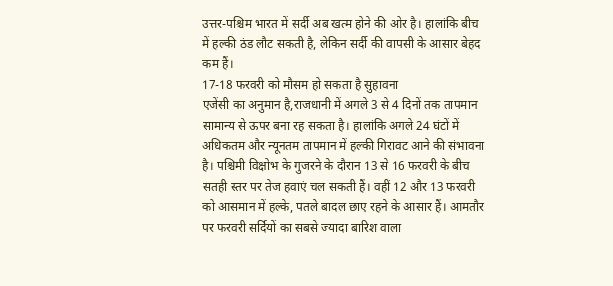उत्तर-पश्चिम भारत में सर्दी अब खत्म होने की ओर है। हालांकि बीच में हल्की ठंड लौट सकती है, लेकिन सर्दी की वापसी के आसार बेहद कम हैं।
17-18 फरवरी को मौसम हो सकता है सुहावना
एजेंसी का अनुमान है,राजधानी में अगले 3 से 4 दिनों तक तापमान सामान्य से ऊपर बना रह सकता है। हालांकि अगले 24 घंटों में अधिकतम और न्यूनतम तापमान में हल्की गिरावट आने की संभावना है। पश्चिमी विक्षोभ के गुजरने के दौरान 13 से 16 फरवरी के बीच सतही स्तर पर तेज हवाएं चल सकती हैं। वहीं 12 और 13 फरवरी को आसमान में हल्के, पतले बादल छाए रहने के आसार हैं। आमतौर पर फरवरी सर्दियों का सबसे ज्यादा बारिश वाला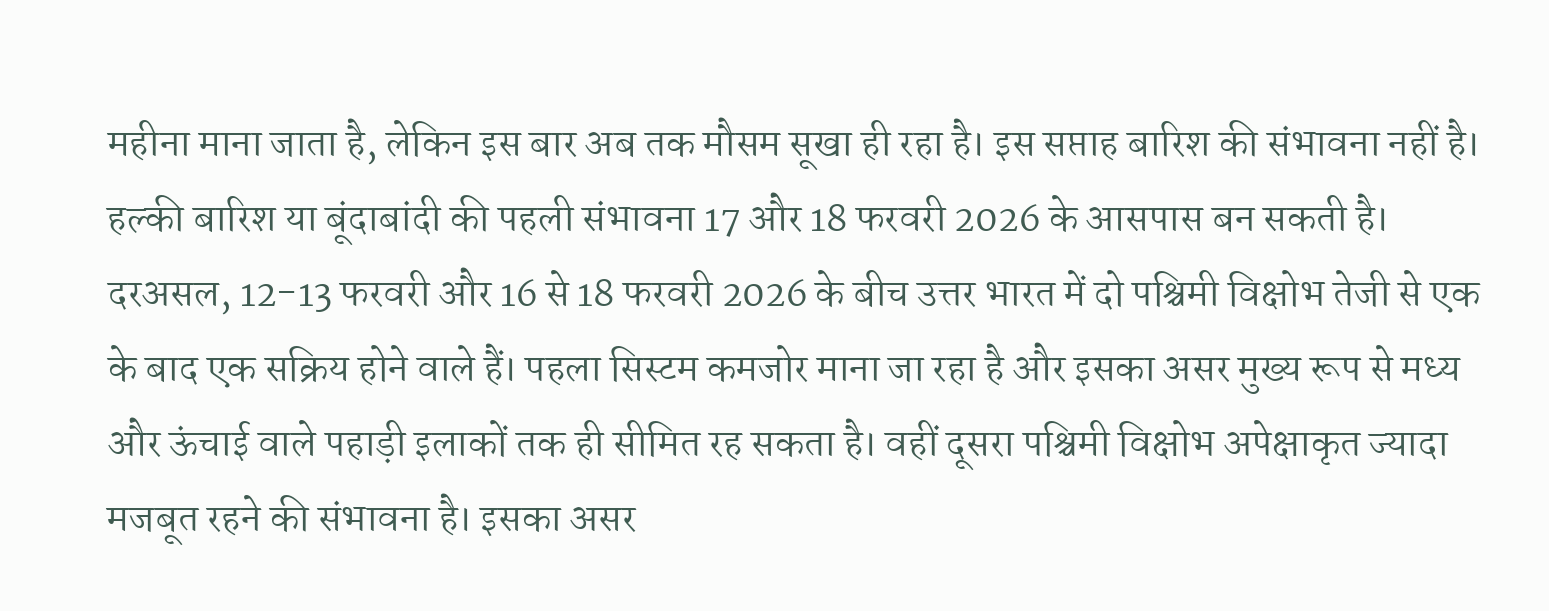महीना माना जाता है, लेकिन इस बार अब तक मौसम सूखा ही रहा है। इस सप्ताह बारिश की संभावना नहीं है। हल्की बारिश या बूंदाबांदी की पहली संभावना 17 और 18 फरवरी 2026 के आसपास बन सकती है।
दरअसल, 12-13 फरवरी और 16 से 18 फरवरी 2026 के बीच उत्तर भारत में दो पश्चिमी विक्षोभ तेजी से एक के बाद एक सक्रिय होने वाले हैं। पहला सिस्टम कमजोर माना जा रहा है और इसका असर मुख्य रूप से मध्य और ऊंचाई वाले पहाड़ी इलाकों तक ही सीमित रह सकता है। वहीं दूसरा पश्चिमी विक्षोभ अपेक्षाकृत ज्यादा मजबूत रहने की संभावना है। इसका असर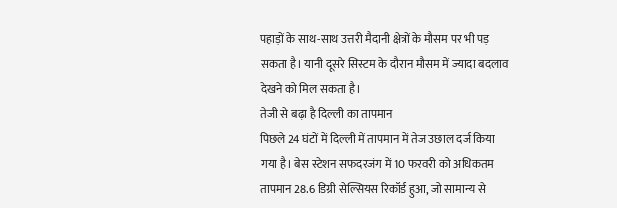पहाड़ों के साथ-साथ उत्तरी मैदानी क्षेत्रों के मौसम पर भी पड़ सकता है। यानी दूसरे सिस्टम के दौरान मौसम में ज्यादा बदलाव देखने को मिल सकता है।
तेजी से बढ़ा है दिल्ली का तापमान
पिछले 24 घंटों में दिल्ली में तापमान में तेज उछाल दर्ज किया गया है। बेस स्टेशन सफदरजंग में 10 फरवरी को अधिकतम तापमान 28.6 डिग्री सेल्सियस रिकॉर्ड हुआ, जो सामान्य से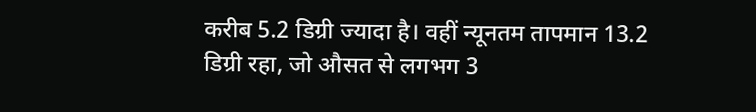करीब 5.2 डिग्री ज्यादा है। वहीं न्यूनतम तापमान 13.2 डिग्री रहा, जो औसत से लगभग 3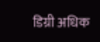डिग्री अधिक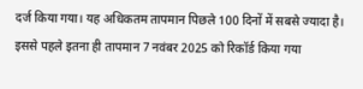दर्ज किया गया। यह अधिकतम तापमान पिछले 100 दिनों में सबसे ज्यादा है। इससे पहले इतना ही तापमान 7 नवंबर 2025 को रिकॉर्ड किया गया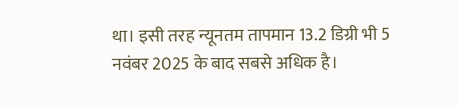था। इसी तरह न्यूनतम तापमान 13.2 डिग्री भी 5 नवंबर 2025 के बाद सबसे अधिक है।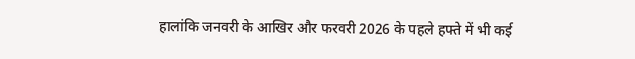हालांकि जनवरी के आखिर और फरवरी 2026 के पहले हफ्ते में भी कई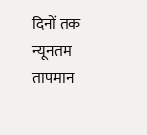दिनों तक न्यूनतम तापमान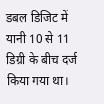डबल डिजिट में यानी 10 से 11 डिग्री के बीच दर्ज किया गया था।